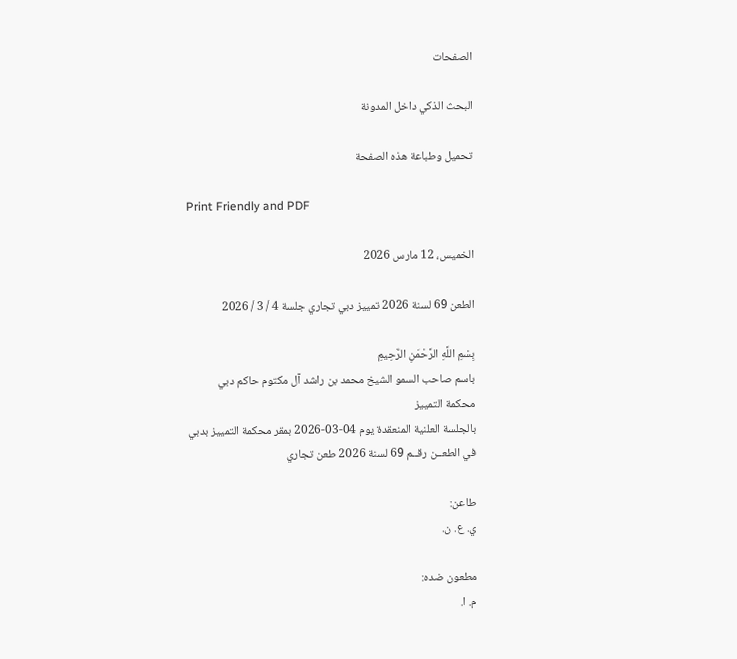الصفحات

البحث الذكي داخل المدونة

تحميل وطباعة هذه الصفحة

Print Friendly and PDF

الخميس، 12 مارس 2026

الطعن 69 لسنة 2026 تمييز دبي تجاري جلسة 4 / 3 / 2026

بِسْمِ اللَّهِ الرَّحْمَنِ الرَّحِيمِ
باسم صاحب السمو الشيخ محمد بن راشد آل مكتوم حاكم دبي
محكمة التمييز
بالجلسة العلنية المنعقدة يوم 04-03-2026 بمقر محكمة التمييز بدبي
في الطعــن رقــم 69 لسنة 2026 طعن تجاري

طاعن:
ي. ع. ن.

مطعون ضده:
م. ا.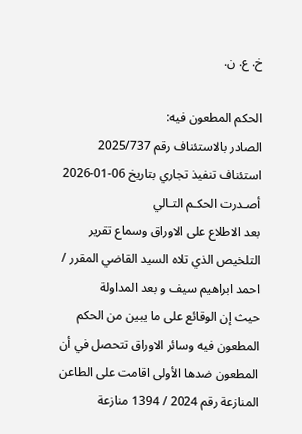خ. ع. ن.

الحكم المطعون فيه:
الصادر بالاستئناف رقم 2025/737 استئناف تنفيذ تجاري بتاريخ 06-01-2026
أصـدرت الحكـم التـالي
بعد الاطلاع على الاوراق وسماع تقرير التلخيص الذي تلاه السيد القاضي المقرر / احمد ابراهيم سيف و بعد المداولة
حيث إن الوقائع على ما يبين من الحكم المطعون فيه وسائر الاوراق تتحصل في أن المطعون ضدها الأولى اقامت على الطاعن المنازعة رقم 2024 / 1394 منازعة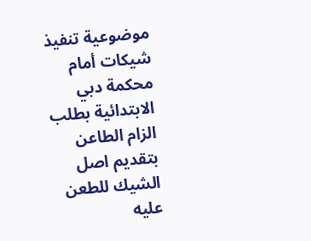موضوعية تنفيذ شيكات أمام محكمة دبي الابتدائية بطلب الزام الطاعن بتقديم اصل الشيك للطعن عليه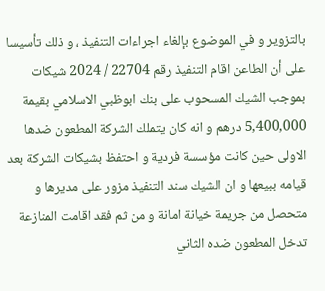بالتزوير و في الموضوع بإلغاء اجراءات التنفيذ ، و ذلك تأسيسا على أن الطاعن اقام التنفيذ رقم 22704 / 2024 شيكات بموجب الشيك المسحوب على بنك ابوظبي الاسلامي بقيمة 5,400,000 درهم و انه كان يتملك الشركة المطعون ضدها الاولى حين كانت مؤسسة فردية و احتفظ بشيكات الشركة بعد قيامه ببيعها و ان الشيك سند التنفيذ مزور على مديرها و متحصل من جريمة خيانة امانة و من ثم فقد اقامت المنازعة تدخل المطعون ضده الثاني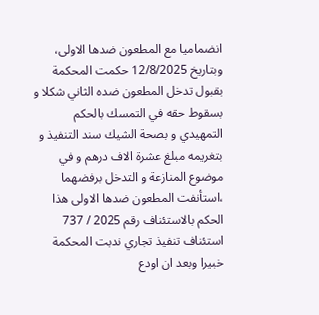انضماميا مع المطعون ضدها الاولى، وبتاريخ 12/8/2025 حكمت المحكمة بقبول تدخل المطعون ضده الثاني شكلا و بسقوط حقه في التمسك بالحكم التمهيدي و بصحة الشيك سند التنفيذ و بتغريمه مبلغ عشرة الاف درهم و في موضوع المنازعة و التدخل برفضهما ،استأنفت المطعون ضدها الاولى هذا الحكم بالاستئناف رقم 2025 / 737 استئناف تنفيذ تجاري ندبت المحكمة خبيرا وبعد ان اودع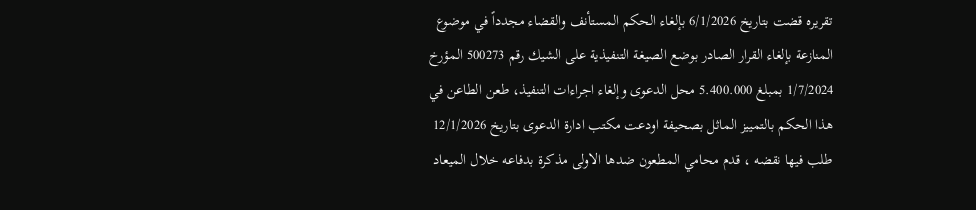تقريره قضت بتاريخ 6/1/2026 بإلغاء الحكم المستأنف والقضاء مجدداً في موضوع المنازعة بإلغاء القرار الصادر بوضع الصيغة التنفيذية على الشيك رقم 500273 المؤرخ 1/7/2024 بمبلغ 5.400.000 محل الدعوى وإلغاء اجراءات التنفيذ، طعن الطاعن في هذا الحكم بالتمييز الماثل بصحيفة اودعت مكتب ادارة الدعوى بتاريخ 12/1/2026 طلب فيها نقضه ، قدم محامي المطعون ضدها الاولى مذكرة بدفاعه خلال الميعاد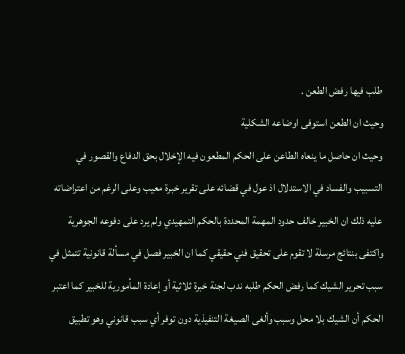طلب فيها رفض الطعن .
وحيث ان الطعن استوفى اوضاعه الشكلية
وحيث ان حاصل ما ينعاه الطاعن على الحكم المطعون فيه الإخلال بحق الدفاع والقصور في التسبيب والفساد في الاستدلال اذ عول في قضائه على تقرير خبرة معيب وعلى الرغم من اعتراضاته عليه ذلك ان الخبير خالف حدود المهمة المحددة بالحكم التمهيدي ولم يرد على دفوعه الجوهرية واكتفى بنتائج مرسلة لا تقوم على تحقيق فني حقيقي كما ان الخبير فصل في مسألة قانونية تتمثل في سبب تحرير الشيك كما رفض الحكم طلبه ندب لجنة خبرة ثلاثية أو إعادة المأمورية للخبير كما اعتبر الحكم أن الشيك بلا محل وسبب وألغى الصيغة التنفيذية دون توفر أي سبب قانوني وهو تطبيق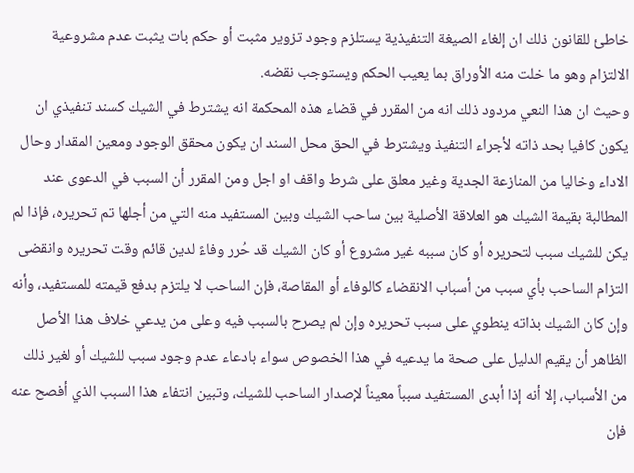خاطئ للقانون ذلك ان إلغاء الصيغة التنفيذية يستلزم وجود تزوير مثبت أو حكم بات يثبت عدم مشروعية الالتزام وهو ما خلت منه الأوراق بما يعيب الحكم ويستوجب نقضه.
وحيث ان هذا النعي مردود ذلك انه من المقرر في قضاء هذه المحكمة انه يشترط في الشيك كسند تنفيذي ان يكون كافيا بحد ذاته لأجراء التنفيذ ويشترط في الحق محل السند ان يكون محقق الوجود ومعين المقدار وحال الاداء وخاليا من المنازعة الجدية وغير معلق على شرط واقف او اجل ومن المقرر أن السبب في الدعوى عند المطالبة بقيمة الشيك هو العلاقة الأصلية بين ساحب الشيك وبين المستفيد منه التي من أجلها تم تحريره، فإذا لم يكن للشيك سبب لتحريره أو كان سببه غير مشروع أو كان الشيك قد حُرر وفاءً لدين قائم وقت تحريره وانقضى التزام الساحب بأي سبب من أسباب الانقضاء كالوفاء أو المقاصة، فإن الساحب لا يلتزم بدفع قيمته للمستفيد، وأنه وإن كان الشيك بذاته ينطوي على سبب تحريره وإن لم يصرح بالسبب فيه وعلى من يدعي خلاف هذا الأصل الظاهر أن يقيم الدليل على صحة ما يدعيه في هذا الخصوص سواء بادعاء عدم وجود سبب للشيك أو لغير ذلك من الأسباب، إلا أنه إذا أبدى المستفيد سبباً معيناً لإصدار الساحب للشيك، وتبين انتفاء هذا السبب الذي أفصح عنه فإن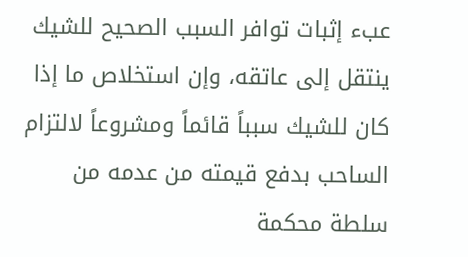عبء إثبات توافر السبب الصحيح للشيك ينتقل إلى عاتقه، وإن استخلاص ما إذا كان للشيك سبباً قائماً ومشروعاً لالتزام الساحب بدفع قيمته من عدمه من سلطة محكمة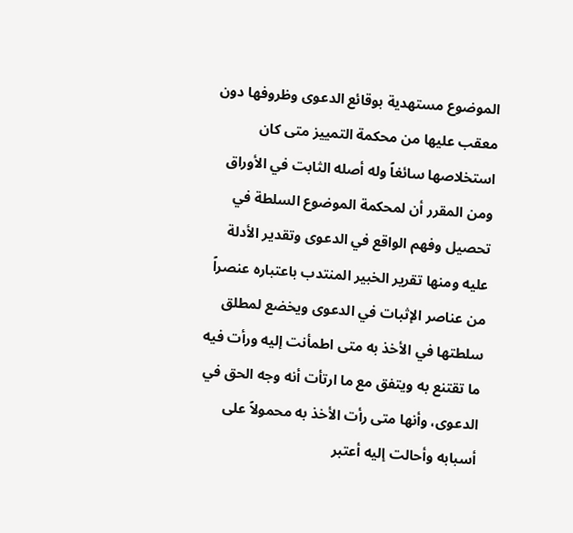الموضوع مستهدية بوقائع الدعوى وظروفها دون معقب عليها من محكمة التمييز متى كان استخلاصها سائغاً وله أصله الثابت في الأوراق ومن المقرر أن لمحكمة الموضوع السلطة في تحصيل وفهم الواقع في الدعوى وتقدير الأدلة عليه ومنها تقرير الخبير المنتدب باعتباره عنصراً من عناصر الإثبات في الدعوى ويخضع لمطلق سلطتها في الأخذ به متى اطمأنت إليه ورأت فيه ما تقتنع به ويتفق مع ما ارتأت أنه وجه الحق في الدعوى، وأنها متى رأت الأخذ به محمولاً على أسبابه وأحالت إليه أعتبر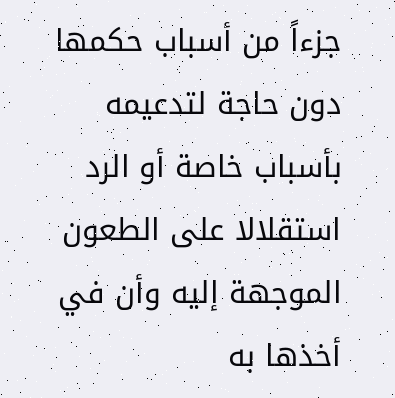جزءاً من أسباب حكمها دون حاجة لتدعيمه بأسباب خاصة أو الرد استقلالا على الطعون الموجهة إليه وأن في أخذها به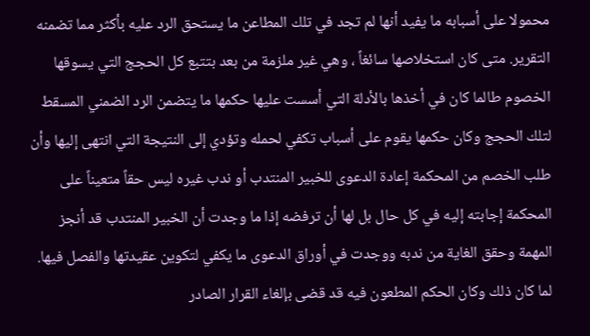محمولا على أسبابه ما يفيد أنها لم تجد في تلك المطاعن ما يستحق الرد عليه بأكثر مما تضمنه التقرير. متى كان استخلاصها سائغاً ، وهي غير ملزمة من بعد بتتبع كل الحجج التي يسوقها الخصوم طالما كان في أخذها بالأدلة التي أسست عليها حكمها ما يتضمن الرد الضمني المسقط لتلك الحجج وكان حكمها يقوم على أسباب تكفي لحمله وتؤدي إلى النتيجة التي انتهى إليها وأن طلب الخصم من المحكمة إعادة الدعوى للخبير المنتدب أو ندب غيره ليس حقاً متعيناً على المحكمة إجابته إليه في كل حال بل لها أن ترفضه إذا ما وجدت أن الخبير المنتدب قد أنجز المهمة وحقق الغاية من ندبه ووجدت في أوراق الدعوى ما يكفي لتكوين عقيدتها والفصل فيها. لما كان ذلك وكان الحكم المطعون فيه قد قضى بإلغاء القرار الصادر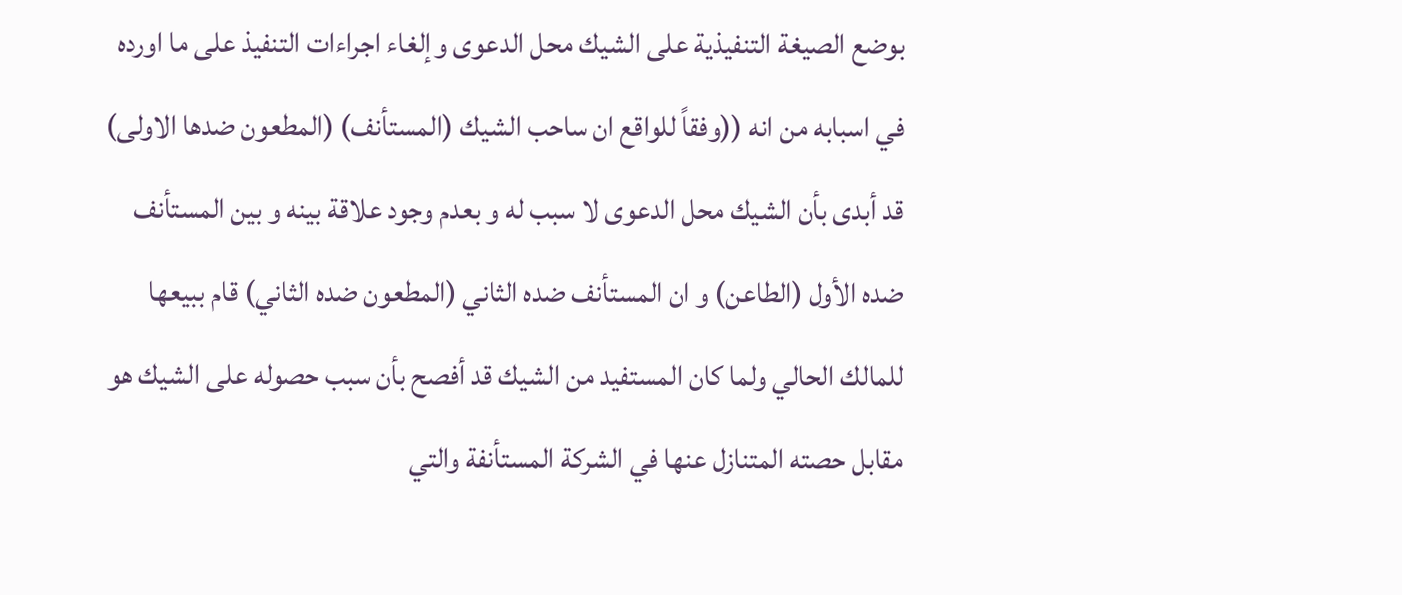بوضع الصيغة التنفيذية على الشيك محل الدعوى وإلغاء اجراءات التنفيذ على ما اورده في اسبابه من انه ((وفقاً للواقع ان ساحب الشيك (المستأنف) (المطعون ضدها الاولى) قد أبدى بأن الشيك محل الدعوى لا سبب له و بعدم وجود علاقة بينه و بين المستأنف ضده الأول (الطاعن) و ان المستأنف ضده الثاني (المطعون ضده الثاني) قام ببيعها للمالك الحالي ولما كان المستفيد من الشيك قد أفصح بأن سبب حصوله على الشيك هو مقابل حصته المتنازل عنها في الشركة المستأنفة والتي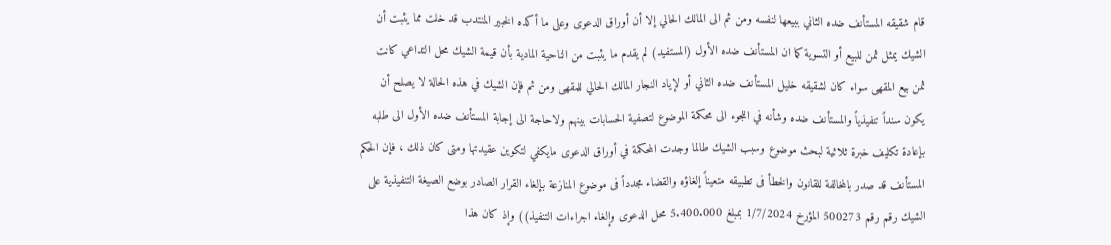قام شقيقه المستأنف ضده الثاني ببيعها لنفسه ومن ثم الى المالك الحالي إلا أن أوراق الدعوى وعلى ما أكده الخبير المنتدب قد خلت مما يثبت أن الشيك يمثل ثمن للبيع أو التسوية كما ان المستأنف ضده الأول (المستفيد) لم يقدم ما يثبت من الناحية المادية بأن قيمة الشيك محل التداعي كانت ثمن بيع المقهى سواء كان لشقيقه خليل المستأنف ضده الثاني أو لإياد النجار المالك الحالي للمقهى ومن ثم فإن الشيك في هذه الحالة لا يصلح أن يكون سنداً تنفيذياً والمستأنف ضده وشأنه في اللجوء الى محكمة الموضوع لتصفية الحسابات بينهم ولاحاجة الى إجابة المستأنف ضده الأول الى طلبه بإعادة تكليف خبرة ثلاثية لبحث موضوع وسبب الشيك طالما وجدت المحكمة في أوراق الدعوى مايكفي لتكوين عقيدتها ومتى كان ذلك ، فإن الحكم المستأنف قد صدر بالمخالفة للقانون والخطأ فى تطبيقه متعيناً إلغاؤه والقضاء مجدداً فى موضوع المنازعة بإلغاء القرار الصادر بوضع الصيغة التنفيذية على الشيك رقم رقم 500273 المؤرخ 1/7/2024 بمبلغ 5.400.000 محل الدعوى وإلغاء اجراءات التنفيذ)) وإذ كان هذا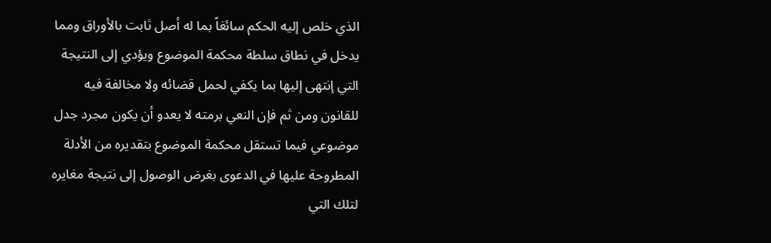الذي خلص إليه الحكم سائغاً بما له أصل ثابت بالأوراق ومما يدخل في نطاق سلطة محكمة الموضوع ويؤدي إلى النتيجة التي إنتهى إليها بما يكفي لحمل قضائه ولا مخالفة فيه للقانون ومن ثم فإن النعي برمته لا يعدو أن يكون مجرد جدل موضوعي فيما تستقل محكمة الموضوع بتقديره من الأدلة المطروحة عليها في الدعوى بغرض الوصول إلى نتيجة مغايره لتلك التي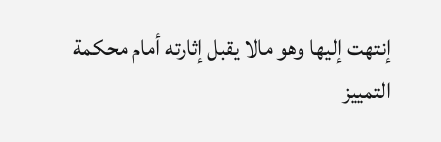إنتهت إليها وهو مالا يقبل إثارته أمام محكمة التمييز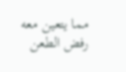مما يتعين معه رفض الطعن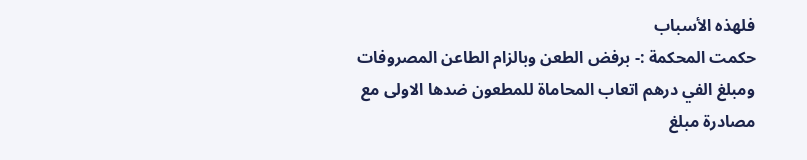فلهذه الأسباب
حكمت المحكمة :- برفض الطعن وبالزام الطاعن المصروفات ومبلغ الفي درهم اتعاب المحاماة للمطعون ضدها الاولى مع مصادرة مبلغ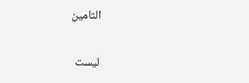التامين

ليست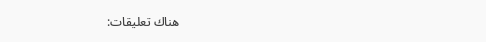هناك تعليقات: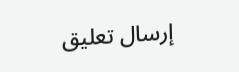إرسال تعليق